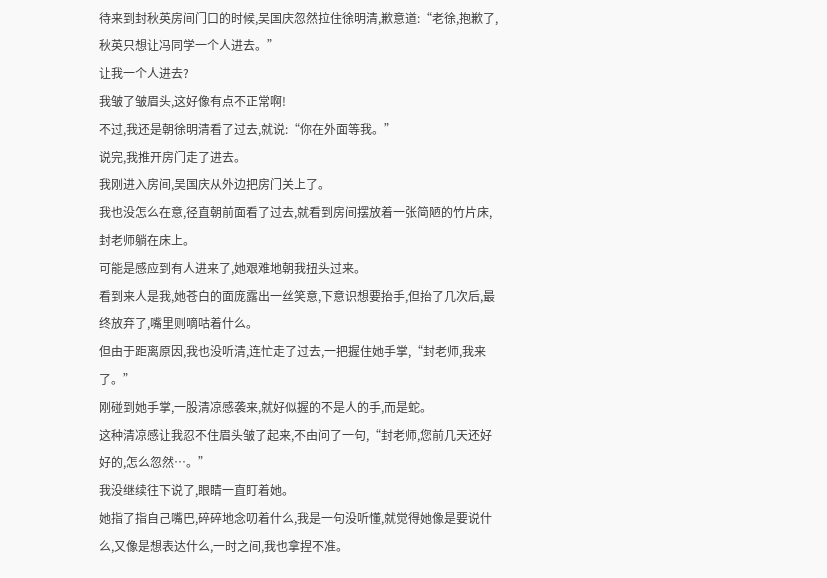待来到封秋英房间门口的时候,吴国庆忽然拉住徐明清,歉意道:“老徐,抱歉了,秋英只想让冯同学一个人进去。”
让我一个人进去?
我皱了皱眉头,这好像有点不正常啊!
不过,我还是朝徐明清看了过去,就说:“你在外面等我。”
说完,我推开房门走了进去。
我刚进入房间,吴国庆从外边把房门关上了。
我也没怎么在意,径直朝前面看了过去,就看到房间摆放着一张简陋的竹片床,封老师躺在床上。
可能是感应到有人进来了,她艰难地朝我扭头过来。
看到来人是我,她苍白的面庞露出一丝笑意,下意识想要抬手,但抬了几次后,最终放弃了,嘴里则嘀咕着什么。
但由于距离原因,我也没听清,连忙走了过去,一把握住她手掌,“封老师,我来了。”
刚碰到她手掌,一股清凉感袭来,就好似握的不是人的手,而是蛇。
这种清凉感让我忍不住眉头皱了起来,不由问了一句,“封老师,您前几天还好好的,怎么忽然…。”
我没继续往下说了,眼睛一直盯着她。
她指了指自己嘴巴,碎碎地念叨着什么,我是一句没听懂,就觉得她像是要说什么,又像是想表达什么,一时之间,我也拿捏不准。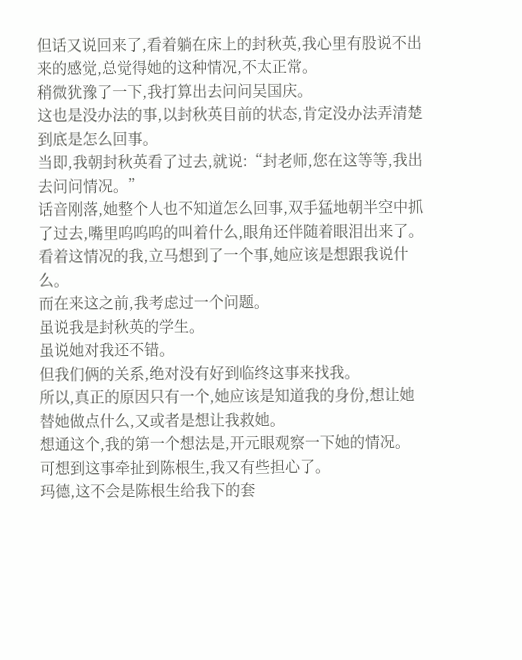但话又说回来了,看着躺在床上的封秋英,我心里有股说不出来的感觉,总觉得她的这种情况,不太正常。
稍微犹豫了一下,我打算出去问问吴国庆。
这也是没办法的事,以封秋英目前的状态,肯定没办法弄清楚到底是怎么回事。
当即,我朝封秋英看了过去,就说:“封老师,您在这等等,我出去问问情况。”
话音刚落,她整个人也不知道怎么回事,双手猛地朝半空中抓了过去,嘴里呜呜呜的叫着什么,眼角还伴随着眼泪出来了。
看着这情况的我,立马想到了一个事,她应该是想跟我说什么。
而在来这之前,我考虑过一个问题。
虽说我是封秋英的学生。
虽说她对我还不错。
但我们俩的关系,绝对没有好到临终这事来找我。
所以,真正的原因只有一个,她应该是知道我的身份,想让她替她做点什么,又或者是想让我救她。
想通这个,我的第一个想法是,开元眼观察一下她的情况。
可想到这事牵扯到陈根生,我又有些担心了。
玛德,这不会是陈根生给我下的套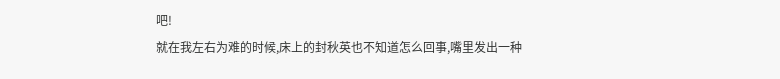吧!
就在我左右为难的时候,床上的封秋英也不知道怎么回事,嘴里发出一种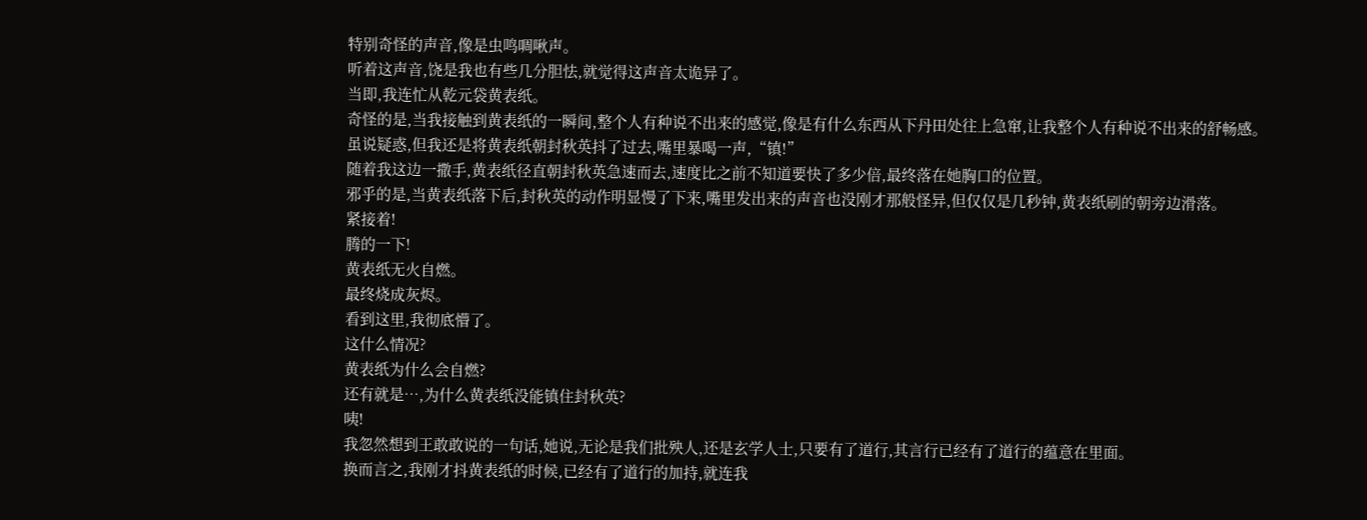特别奇怪的声音,像是虫鸣啁啾声。
听着这声音,饶是我也有些几分胆怯,就觉得这声音太诡异了。
当即,我连忙从乾元袋黄表纸。
奇怪的是,当我接触到黄表纸的一瞬间,整个人有种说不出来的感觉,像是有什么东西从下丹田处往上急窜,让我整个人有种说不出来的舒畅感。
虽说疑惑,但我还是将黄表纸朝封秋英抖了过去,嘴里暴喝一声,“镇!”
随着我这边一撒手,黄表纸径直朝封秋英急速而去,速度比之前不知道要快了多少倍,最终落在她胸口的位置。
邪乎的是,当黄表纸落下后,封秋英的动作明显慢了下来,嘴里发出来的声音也没刚才那般怪异,但仅仅是几秒钟,黄表纸刷的朝旁边滑落。
紧接着!
腾的一下!
黄表纸无火自燃。
最终烧成灰烬。
看到这里,我彻底懵了。
这什么情况?
黄表纸为什么会自燃?
还有就是…,为什么黄表纸没能镇住封秋英?
咦!
我忽然想到王敢敢说的一句话,她说,无论是我们批殃人,还是玄学人士,只要有了道行,其言行已经有了道行的蕴意在里面。
换而言之,我刚才抖黄表纸的时候,已经有了道行的加持,就连我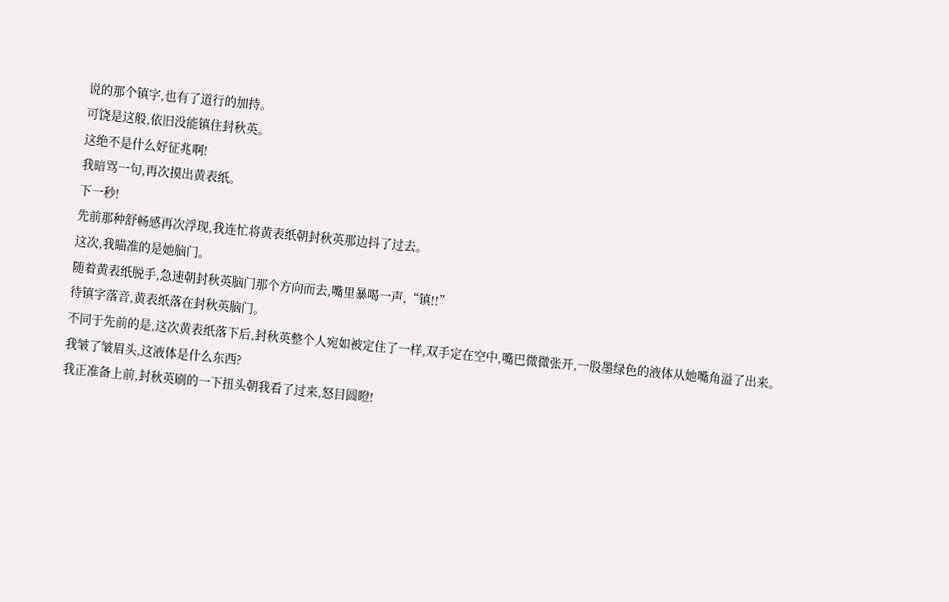说的那个镇字,也有了道行的加持。
可饶是这般,依旧没能镇住封秋英。
这绝不是什么好征兆啊!
我暗骂一句,再次摸出黄表纸。
下一秒!
先前那种舒畅感再次浮现,我连忙将黄表纸朝封秋英那边抖了过去。
这次,我瞄准的是她脑门。
随着黄表纸脱手,急速朝封秋英脑门那个方向而去,嘴里暴喝一声,“镇!!”
待镇字落音,黄表纸落在封秋英脑门。
不同于先前的是,这次黄表纸落下后,封秋英整个人宛如被定住了一样,双手定在空中,嘴巴微微张开,一股墨绿色的液体从她嘴角溢了出来。
我皱了皱眉头,这液体是什么东西?
我正准备上前,封秋英刷的一下扭头朝我看了过来,怒目圆瞪!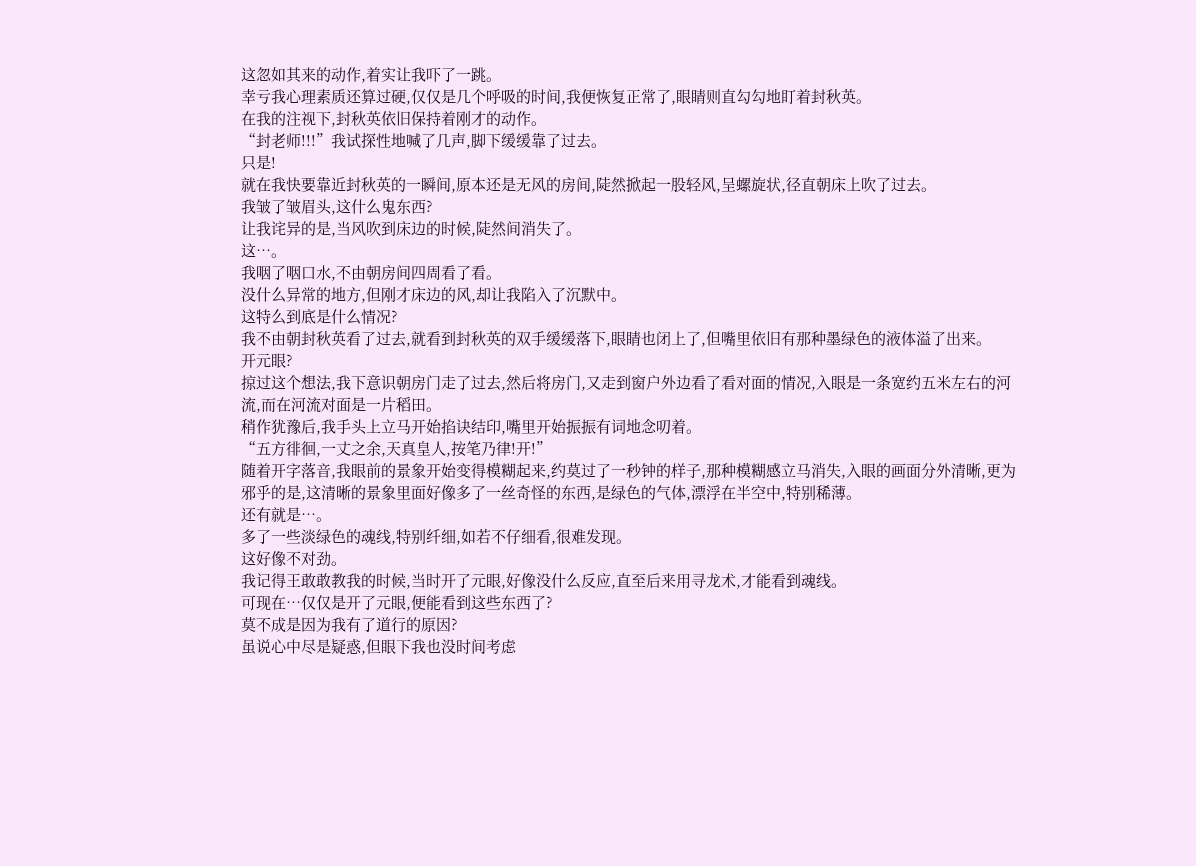这忽如其来的动作,着实让我吓了一跳。
幸亏我心理素质还算过硬,仅仅是几个呼吸的时间,我便恢复正常了,眼睛则直勾勾地盯着封秋英。
在我的注视下,封秋英依旧保持着刚才的动作。
“封老师!!!”我试探性地喊了几声,脚下缓缓靠了过去。
只是!
就在我快要靠近封秋英的一瞬间,原本还是无风的房间,陡然掀起一股轻风,呈螺旋状,径直朝床上吹了过去。
我皱了皱眉头,这什么鬼东西?
让我诧异的是,当风吹到床边的时候,陡然间消失了。
这…。
我咽了咽口水,不由朝房间四周看了看。
没什么异常的地方,但刚才床边的风,却让我陷入了沉默中。
这特么到底是什么情况?
我不由朝封秋英看了过去,就看到封秋英的双手缓缓落下,眼睛也闭上了,但嘴里依旧有那种墨绿色的液体溢了出来。
开元眼?
掠过这个想法,我下意识朝房门走了过去,然后将房门,又走到窗户外边看了看对面的情况,入眼是一条宽约五米左右的河流,而在河流对面是一片稻田。
稍作犹豫后,我手头上立马开始掐诀结印,嘴里开始振振有词地念叨着。
“五方徘徊,一丈之余,天真皇人,按笔乃律!开!”
随着开字落音,我眼前的景象开始变得模糊起来,约莫过了一秒钟的样子,那种模糊感立马消失,入眼的画面分外清晰,更为邪乎的是,这清晰的景象里面好像多了一丝奇怪的东西,是绿色的气体,漂浮在半空中,特别稀薄。
还有就是…。
多了一些淡绿色的魂线,特别纤细,如若不仔细看,很难发现。
这好像不对劲。
我记得王敢敢教我的时候,当时开了元眼,好像没什么反应,直至后来用寻龙术,才能看到魂线。
可现在…仅仅是开了元眼,便能看到这些东西了?
莫不成是因为我有了道行的原因?
虽说心中尽是疑惑,但眼下我也没时间考虑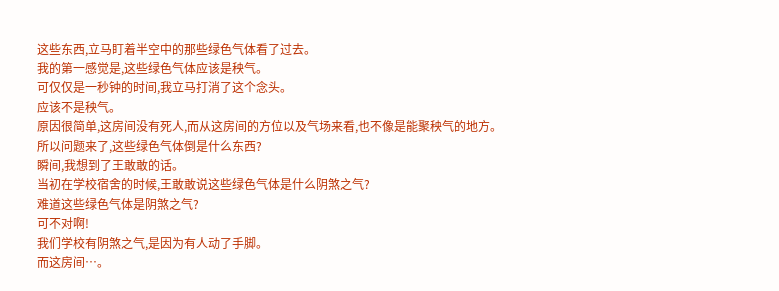这些东西,立马盯着半空中的那些绿色气体看了过去。
我的第一感觉是,这些绿色气体应该是秧气。
可仅仅是一秒钟的时间,我立马打消了这个念头。
应该不是秧气。
原因很简单,这房间没有死人,而从这房间的方位以及气场来看,也不像是能聚秧气的地方。
所以问题来了,这些绿色气体倒是什么东西?
瞬间,我想到了王敢敢的话。
当初在学校宿舍的时候,王敢敢说这些绿色气体是什么阴煞之气?
难道这些绿色气体是阴煞之气?
可不对啊!
我们学校有阴煞之气,是因为有人动了手脚。
而这房间…。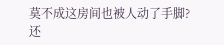莫不成这房间也被人动了手脚?
还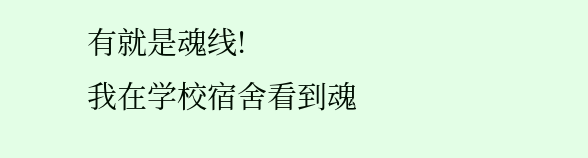有就是魂线!
我在学校宿舍看到魂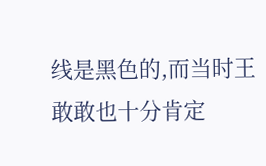线是黑色的,而当时王敢敢也十分肯定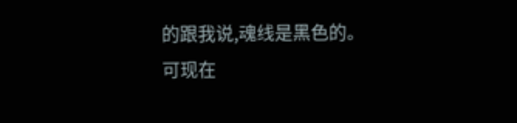的跟我说,魂线是黑色的。
可现在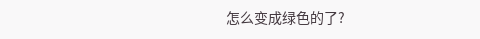怎么变成绿色的了?